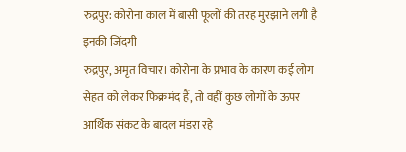रुद्रपुर: कोरोना काल में बासी फूलों की तरह मुरझाने लगी है इनकी जिंदगी
रुद्रपुर, अमृत विचार। कोरोना के प्रभाव के कारण कई लोग सेहत को लेकर फिक्रमंद हैं, तो वहीं कुछ लोगों के ऊपर आर्थिक संकट के बादल मंडरा रहे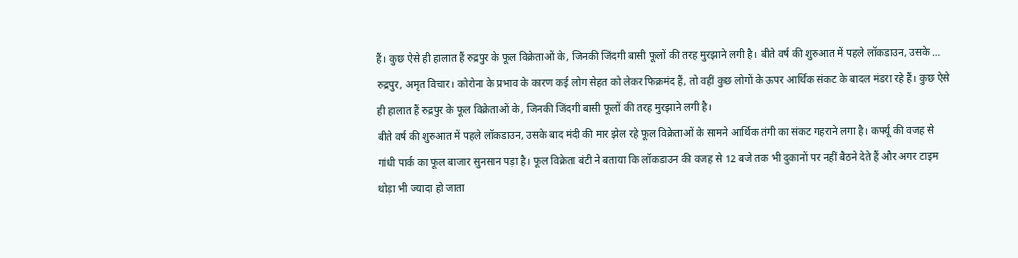हैं। कुछ ऐसे ही हालात हैं रुद्रपुर के फूल विक्रेताओं के, जिनकी जिंदगी बासी फूलों की तरह मुरझाने लगी है। बीते वर्ष की शुरुआत में पहले लॉकडाउन, उसके …
रुद्रपुर, अमृत विचार। कोरोना के प्रभाव के कारण कई लोग सेहत को लेकर फिक्रमंद हैं, तो वहीं कुछ लोगों के ऊपर आर्थिक संकट के बादल मंडरा रहे हैं। कुछ ऐसे ही हालात हैं रुद्रपुर के फूल विक्रेताओं के, जिनकी जिंदगी बासी फूलों की तरह मुरझाने लगी है।
बीते वर्ष की शुरुआत में पहले लॉकडाउन, उसके बाद मंदी की मार झेल रहे फूल विक्रेताओं के सामने आर्थिक तंगी का संकट गहराने लगा है। कर्फ्यू की वजह से गांधी पार्क का फूल बाजार सुनसान पड़ा है। फूल विक्रेता बंटी ने बताया कि लॉकडाउन की वजह से 12 बजे तक भी दुकानों पर नहीं बैठने देते हैं और अगर टाइम थोड़ा भी ज्यादा हो जाता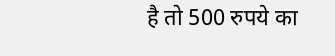है तो 500 रुपये का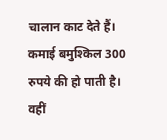चालान काट देते हैं। कमाई बमुश्किल 300 रुपये की हो पाती है। वहीं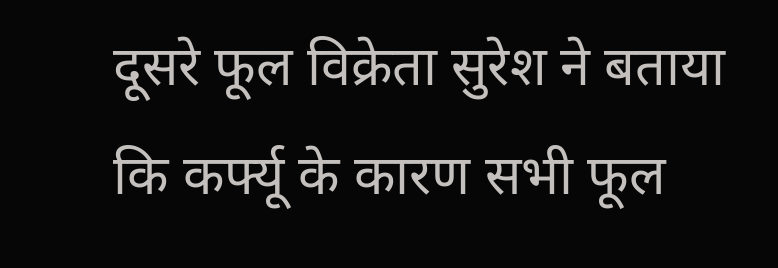दूसरे फूल विक्रेता सुरेश ने बताया कि कर्फ्यू के कारण सभी फूल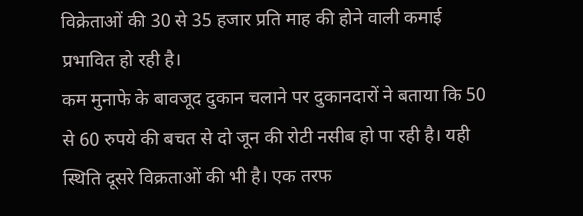विक्रेताओं की 30 से 35 हजार प्रति माह की होने वाली कमाई प्रभावित हो रही है।
कम मुनाफे के बावजूद दुकान चलाने पर दुकानदारों ने बताया कि 50 से 60 रुपये की बचत से दो जून की रोटी नसीब हो पा रही है। यही स्थिति दूसरे विक्रताओं की भी है। एक तरफ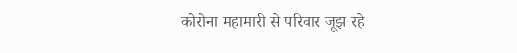कोरोना महामारी से परिवार जूझ रहे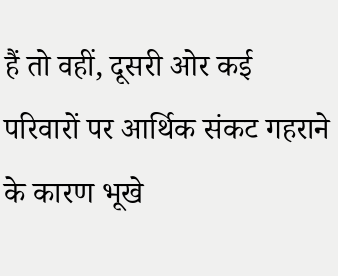हैं तो वहीं, दूसरी ओर कई परिवारों पर आर्थिक संकट गहराने के कारण भूखे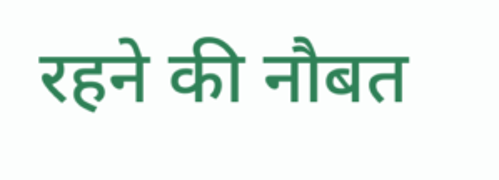रहने की नौबत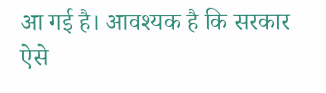आ गई है। आवश्यक है कि सरकार ऐसे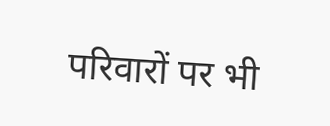परिवारों पर भी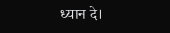ध्यान दे।